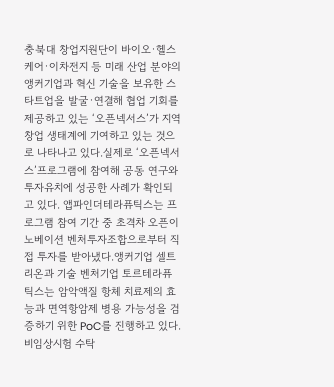충북대 창업지원단이 바이오·헬스케어·이차전지 등 미래 산업 분야의 앵커기업과 혁신 기술을 보유한 스타트업을 발굴·연결해 협업 기회를 제공하고 있는 ‘오픈넥서스’가 지역 창업 생태계에 기여하고 있는 것으로 나타나고 있다.실제로 ‘오픈넥서스’프로그램에 참여해 공동 연구와 투자유치에 성공한 사례가 확인되고 있다. 앱파인더테라퓨틱스는 프로그램 참여 기간 중 초격차 오픈이노베이션 벤처투자조합으로부터 직접 투자를 받아냈다.앵커기업 셀트리온과 기술 벤처기업 토르테라퓨틱스는 암악액질 항체 치료제의 효능과 면역항암제 병용 가능성을 검증하기 위한 PoC를 진행하고 있다.비임상시험 수탁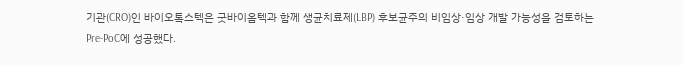기관(CRO)인 바이오톡스텍은 굿바이옴텍과 함께 생균치료제(LBP) 후보균주의 비임상·임상 개발 가능성을 검토하는 Pre-PoC에 성공했다.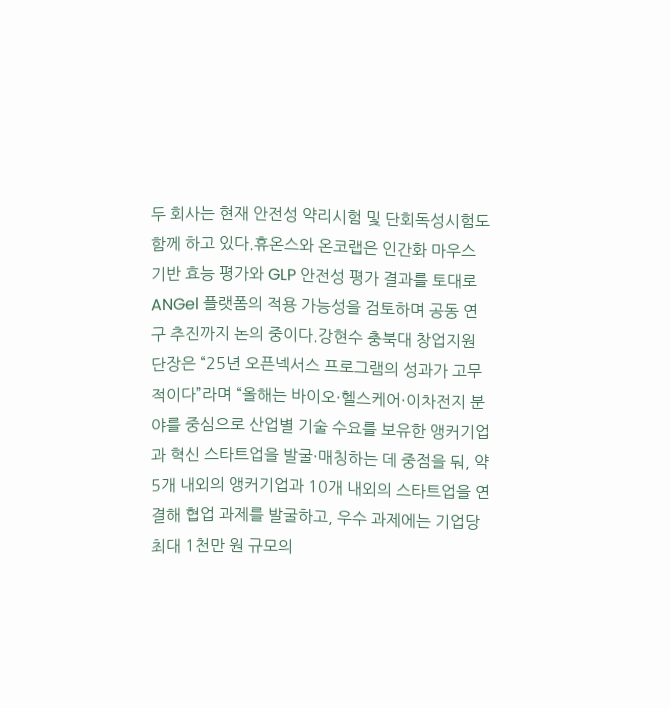두 회사는 현재 안전성 약리시험 및 단회독성시험도 함께 하고 있다.휴온스와 온코랩은 인간화 마우스 기반 효능 평가와 GLP 안전성 평가 결과를 토대로 ANGel 플랫폼의 적용 가능성을 검토하며 공동 연구 추진까지 논의 중이다.강현수 충북대 창업지원단장은 “25년 오픈넥서스 프로그램의 성과가 고무적이다”라며 “올해는 바이오·헬스케어·이차전지 분야를 중심으로 산업별 기술 수요를 보유한 앵커기업과 혁신 스타트업을 발굴·매칭하는 데 중점을 둬, 약 5개 내외의 앵커기업과 10개 내외의 스타트업을 연결해 협업 과제를 발굴하고, 우수 과제에는 기업당 최대 1천만 원 규모의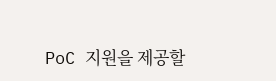PoC 지원을 제공할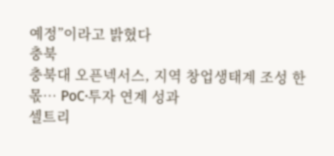예정”이라고 밝혔다
충북
충북대 오픈넥서스, 지역 창업생태계 조성 한 몫… PoC·투자 연계 성과
셀트리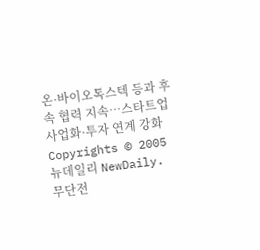온·바이오톡스텍 등과 후속 협력 지속…스타트업 사업화·투자 연계 강화
Copyrights © 2005 뉴데일리 NewDaily. 무단전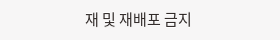재 및 재배포 금지